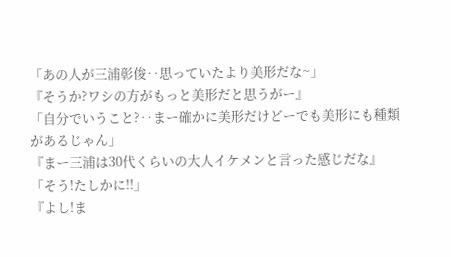「あの人が三浦彰俊‥思っていたより美形だな~」
『そうか?ワシの方がもっと美形だと思うがー』
「自分でいうこと?‥まー確かに美形だけどーでも美形にも種類があるじゃん」
『まー三浦は30代くらいの大人イケメンと言った感じだな』
「そう!たしかに!!」
『よし!ま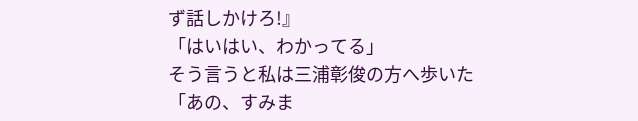ず話しかけろ!』
「はいはい、わかってる」
そう言うと私は三浦彰俊の方へ歩いた
「あの、すみま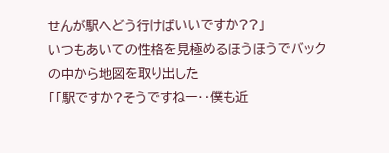せんが駅へどう行けばいいですか??」
いつもあいての性格を見極めるほうほうでバックの中から地図を取り出した
「「駅ですか?そうですねー‥僕も近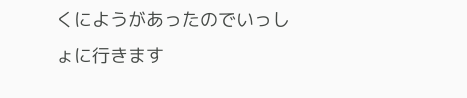くにようがあったのでいっしょに行きます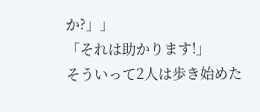か?」」
「それは助かります!」
そういって2人は歩き始めた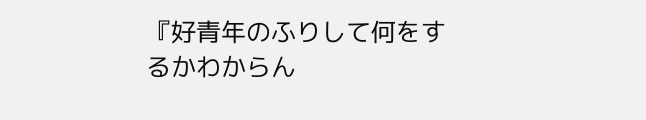『好青年のふりして何をするかわからん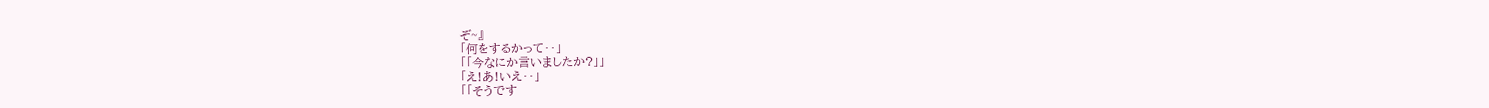ぞ~』
「何をするかって‥」
「「今なにか言いましたか?」」
「え!あ!いえ‥」
「「そうです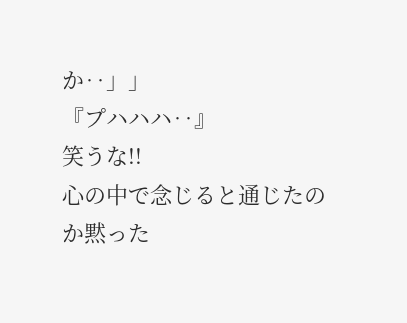か‥」」
『プハハハ‥』
笑うな!!
心の中で念じると通じたのか黙った